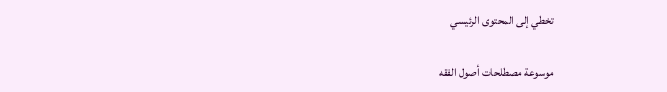تخطي إلى المحتوى الرئيسي

موسوعة مصطلحات أصول الفقه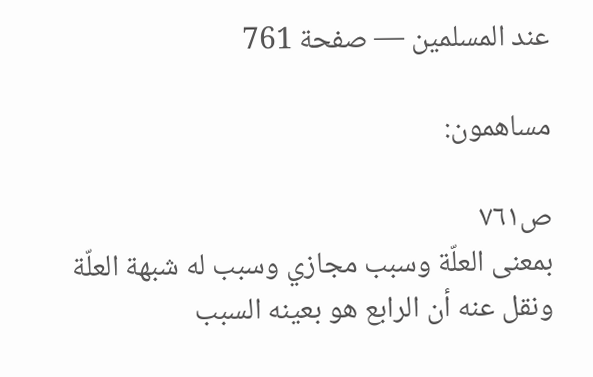عند المسلمين — صفحة 761

مساهمون:

ص٧٦١
بمعنى العلّة وسبب مجازي وسبب له شبهة العلّة ونقل عنه أن الرابع هو بعينه السبب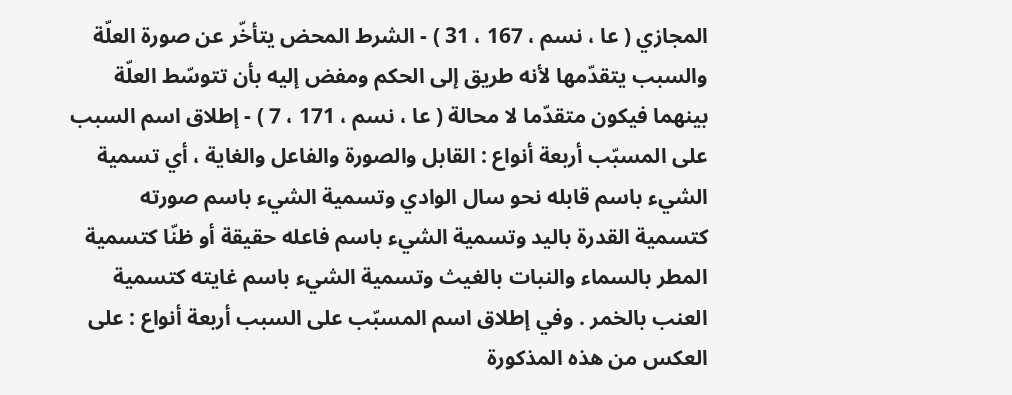المجازي ( عا ، نسم ، 167 ، 31 ) - الشرط المحض يتأخّر عن صورة العلّة والسبب يتقدّمها لأنه طريق إلى الحكم ومفض إليه بأن تتوسّط العلّة بينهما فيكون متقدّما لا محالة ( عا ، نسم ، 171 ، 7 ) - إطلاق اسم السبب على المسبّب أربعة أنواع : القابل والصورة والفاعل والغاية ، أي تسمية الشيء باسم قابله نحو سال الوادي وتسمية الشيء باسم صورته كتسمية القدرة باليد وتسمية الشيء باسم فاعله حقيقة أو ظنّا كتسمية المطر بالسماء والنبات بالغيث وتسمية الشيء باسم غايته كتسمية العنب بالخمر . وفي إطلاق اسم المسبّب على السبب أربعة أنواع : على العكس من هذه المذكورة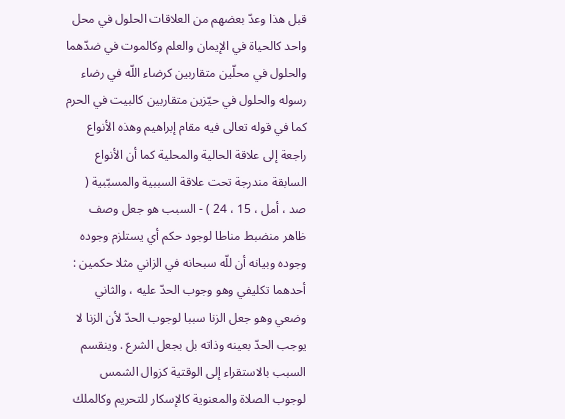قبل هذا وعدّ بعضهم من العلاقات الحلول في محل واحد كالحياة في الإيمان والعلم وكالموت في ضدّهما والحلول في محلّين متقاربين كرضاء اللّه في رضاء رسوله والحلول في حيّزين متقاربين كالبيت في الحرم كما في قوله تعالى فيه مقام إبراهيم وهذه الأنواع راجعة إلى علاقة الحالية والمحلية كما أن الأنواع السابقة مندرجة تحت علاقة السببية والمسبّبية ( صد ، أمل ، 15 ، 24 ) - السبب هو جعل وصف ظاهر منضبط مناطا لوجود حكم أي يستلزم وجوده وجوده وبيانه أن للّه سبحانه في الزاني مثلا حكمين : أحدهما تكليفي وهو وجوب الحدّ عليه ، والثاني وضعي وهو جعل الزنا سببا لوجوب الحدّ لأن الزنا لا يوجب الحدّ بعينه وذاته بل بجعل الشرع . وينقسم السبب بالاستقراء إلى الوقتية كزوال الشمس لوجوب الصلاة والمعنوية كالإسكار للتحريم وكالملك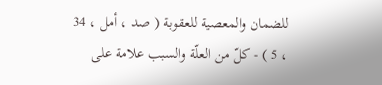للضمان والمعصية للعقوبة ( صد ، أمل ، 34 ، 5 ) - كلّ من العلّة والسبب علامة على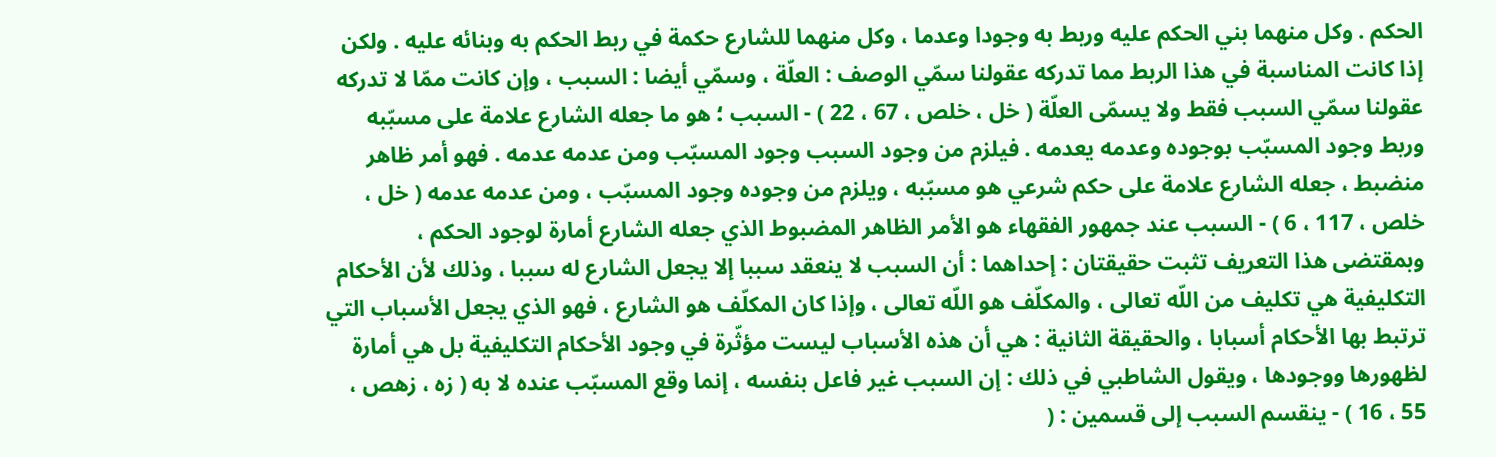الحكم . وكل منهما بني الحكم عليه وربط به وجودا وعدما ، وكل منهما للشارع حكمة في ربط الحكم به وبنائه عليه . ولكن إذا كانت المناسبة في هذا الربط مما تدركه عقولنا سمّي الوصف : العلّة ، وسمّي أيضا : السبب ، وإن كانت ممّا لا تدركه عقولنا سمّي السبب فقط ولا يسمّى العلّة ( خل ، خلص ، 67 ، 22 ) - السبب ؛ هو ما جعله الشارع علامة على مسبّبه وربط وجود المسبّب بوجوده وعدمه يعدمه . فيلزم من وجود السبب وجود المسبّب ومن عدمه عدمه . فهو أمر ظاهر منضبط ، جعله الشارع علامة على حكم شرعي هو مسبّبه ، ويلزم من وجوده وجود المسبّب ، ومن عدمه عدمه ( خل ، خلص ، 117 ، 6 ) - السبب عند جمهور الفقهاء هو الأمر الظاهر المضبوط الذي جعله الشارع أمارة لوجود الحكم ، وبمقتضى هذا التعريف تثبت حقيقتان : إحداهما : أن السبب لا ينعقد سببا إلا يجعل الشارع له سببا ، وذلك لأن الأحكام التكليفية هي تكليف من اللّه تعالى ، والمكلّف هو اللّه تعالى ، وإذا كان المكلّف هو الشارع ، فهو الذي يجعل الأسباب التي ترتبط بها الأحكام أسبابا ، والحقيقة الثانية : هي أن هذه الأسباب ليست مؤثّرة في وجود الأحكام التكليفية بل هي أمارة لظهورها ووجودها ، ويقول الشاطبي في ذلك : إن السبب غير فاعل بنفسه ، إنما وقع المسبّب عنده لا به ( زه ، زهص ، 55 ، 16 ) - ينقسم السبب إلى قسمين : (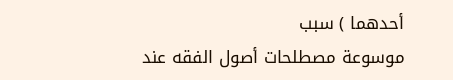أحدهما ) سبب
موسوعة مصطلحات أصول الفقه عند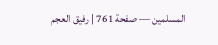المسلمين — صفحة 761 | رفيق العجم